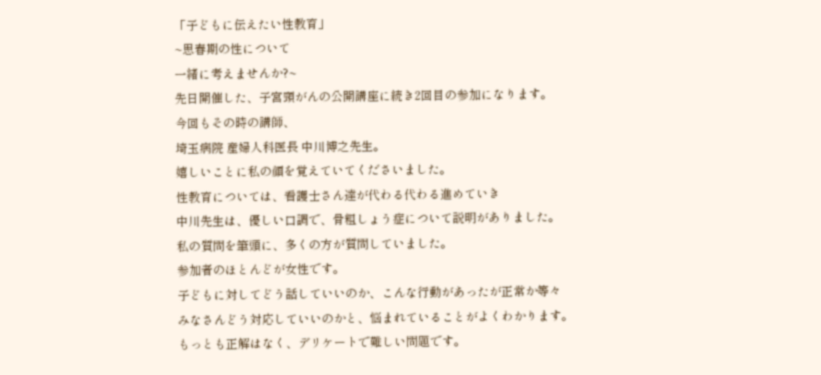「子どもに伝えたい性教育」
~思春期の性について
一緒に考えませんか?~
先日開催した、子宮頸がんの公開講座に続き2回目の参加になります。
今回もその時の講師、
埼玉病院 産婦人科医長 中川博之先生。
嬉しいことに私の顔を覚えていてくださいました。
性教育については、看護士さん達が代わる代わる進めていき
中川先生は、優しい口調で、骨粗しょう症について説明がありました。
私の質問を筆頭に、多くの方が質問していました。
参加者のほとんどが女性です。
子どもに対してどう話していいのか、こんな行動があったが正常か等々
みなさんどう対応していいのかと、悩まれていることがよくわかります。
もっとも正解はなく、デリケートで難しい問題です。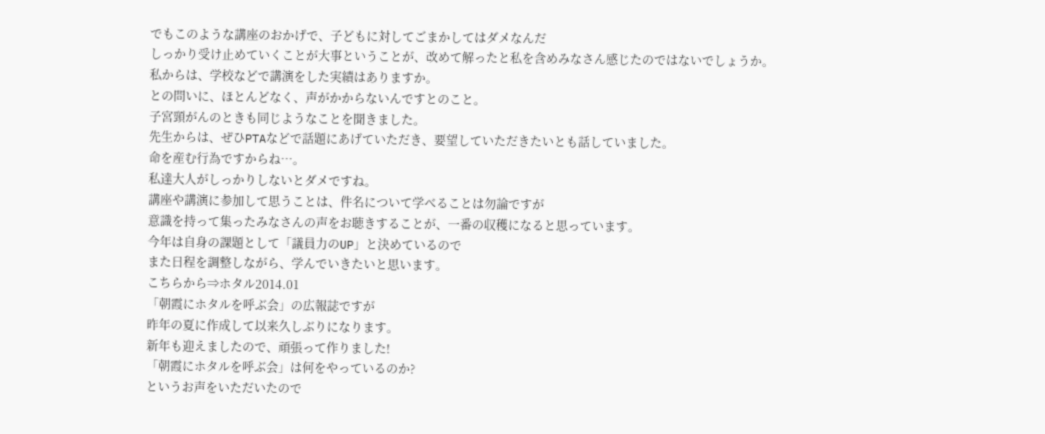でもこのような講座のおかげで、子どもに対してごまかしてはダメなんだ
しっかり受け止めていくことが大事ということが、改めて解ったと私を含めみなさん感じたのではないでしょうか。
私からは、学校などで講演をした実績はありますか。
との問いに、ほとんどなく、声がかからないんですとのこと。
子宮頸がんのときも同じようなことを聞きました。
先生からは、ぜひPTAなどで話題にあげていただき、要望していただきたいとも話していました。
命を産む行為ですからね…。
私達大人がしっかりしないとダメですね。
講座や講演に参加して思うことは、件名について学べることは勿論ですが
意識を持って集ったみなさんの声をお聴きすることが、一番の収穫になると思っています。
今年は自身の課題として「議員力のUP」と決めているので
また日程を調整しながら、学んでいきたいと思います。
こちらから⇒ホタル2014.01
「朝霞にホタルを呼ぶ会」の広報誌ですが
昨年の夏に作成して以来久しぶりになります。
新年も迎えましたので、頑張って作りました!
「朝霞にホタルを呼ぶ会」は何をやっているのか?
というお声をいただいたので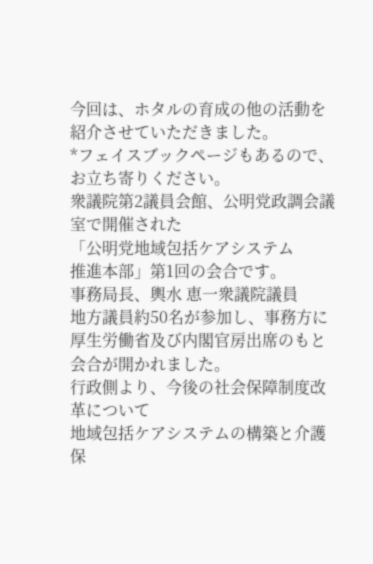今回は、ホタルの育成の他の活動を紹介させていただきました。
*フェイスブックページもあるので、お立ち寄りください。
衆議院第2議員会館、公明党政調会議室で開催された
「公明党地域包括ケアシステム
推進本部」第1回の会合です。
事務局長、輿水 恵一衆議院議員
地方議員約50名が参加し、事務方に厚生労働省及び内閣官房出席のもと会合が開かれました。
行政側より、今後の社会保障制度改革について
地域包括ケアシステムの構築と介護保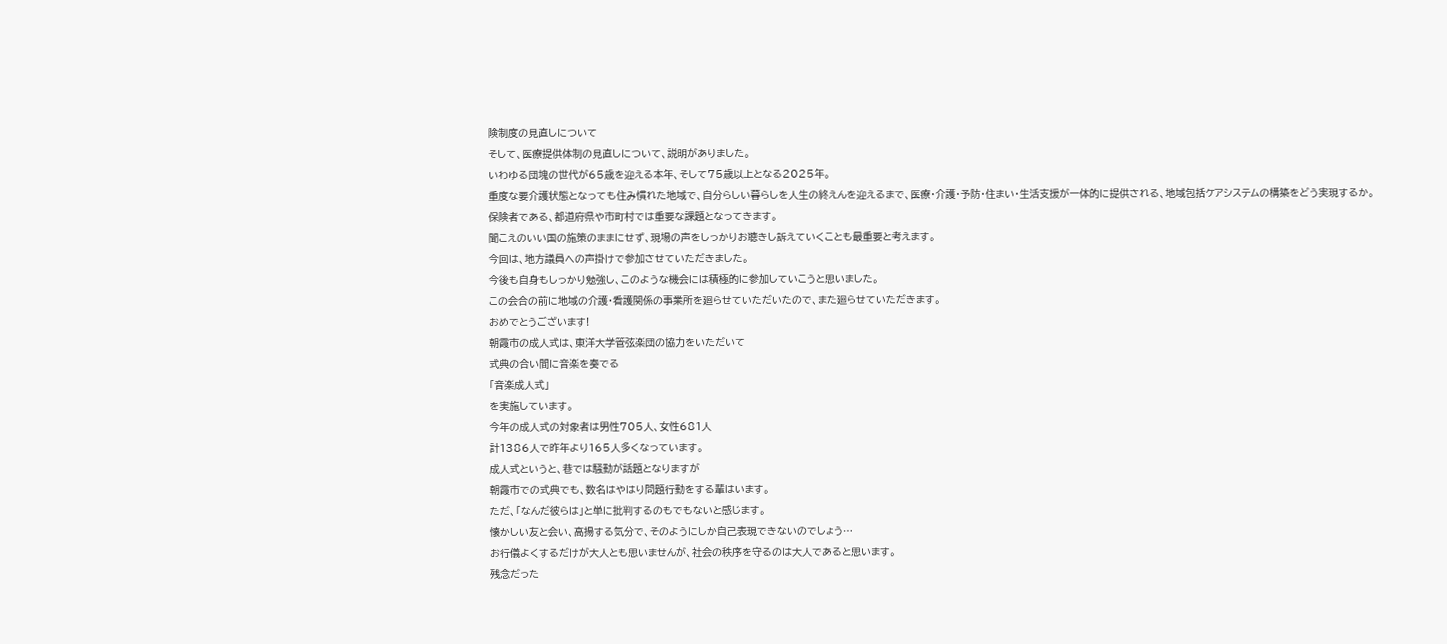険制度の見直しについて
そして、医療提供体制の見直しについて、説明がありました。
いわゆる団塊の世代が65歳を迎える本年、そして75歳以上となる2025年。
重度な要介護状態となっても住み慣れた地域で、自分らしい暮らしを人生の終えんを迎えるまで、医療・介護・予防・住まい・生活支援が一体的に提供される、地域包括ケアシステムの構築をどう実現するか。
保険者である、都道府県や市町村では重要な課題となってきます。
聞こえのいい国の施策のままにせず、現場の声をしっかりお聴きし訴えていくことも最重要と考えます。
今回は、地方議員への声掛けで参加させていただきました。
今後も自身もしっかり勉強し、このような機会には積極的に参加していこうと思いました。
この会合の前に地域の介護・看護関係の事業所を廻らせていただいたので、また廻らせていただきます。
おめでとうございます!
朝霞市の成人式は、東洋大学管弦楽団の協力をいただいて
式典の合い間に音楽を奏でる
「音楽成人式」
を実施しています。
今年の成人式の対象者は男性705人、女性681人
計1386人で昨年より165人多くなっています。
成人式というと、巷では騒動が話題となりますが
朝霞市での式典でも、数名はやはり問題行動をする輩はいます。
ただ、「なんだ彼らは」と単に批判するのもでもないと感じます。
懐かしい友と会い、高揚する気分で、そのようにしか自己表現できないのでしょう…
お行儀よくするだけが大人とも思いませんが、社会の秩序を守るのは大人であると思います。
残念だった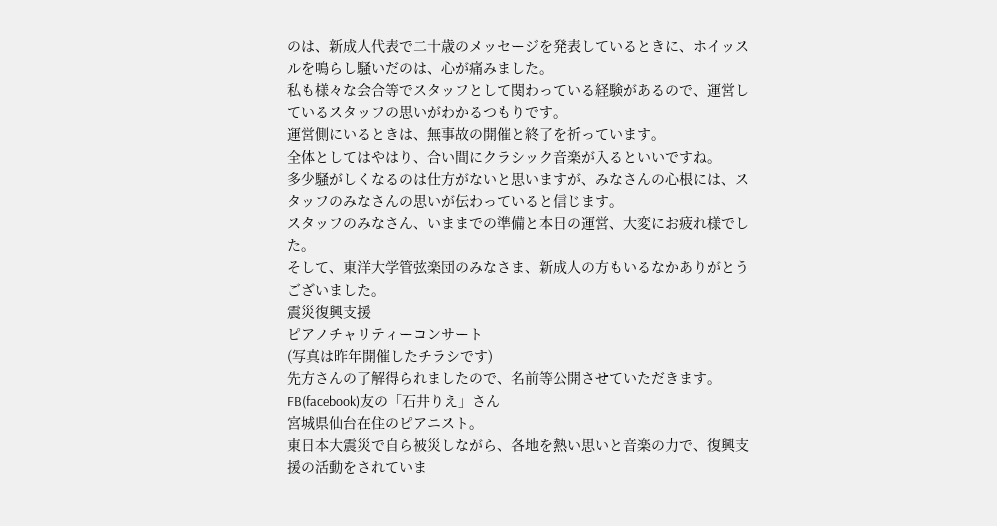のは、新成人代表で二十歳のメッセージを発表しているときに、ホイッスルを鳴らし騒いだのは、心が痛みました。
私も様々な会合等でスタッフとして関わっている経験があるので、運営しているスタッフの思いがわかるつもりです。
運営側にいるときは、無事故の開催と終了を祈っています。
全体としてはやはり、合い間にクラシック音楽が入るといいですね。
多少騒がしくなるのは仕方がないと思いますが、みなさんの心根には、スタッフのみなさんの思いが伝わっていると信じます。
スタッフのみなさん、いままでの準備と本日の運営、大変にお疲れ様でした。
そして、東洋大学管弦楽団のみなさま、新成人の方もいるなかありがとうございました。
震災復興支援
ピアノチャリティーコンサート
(写真は昨年開催したチラシです)
先方さんの了解得られましたので、名前等公開させていただきます。
FB(facebook)友の「石井りえ」さん
宮城県仙台在住のピアニスト。
東日本大震災で自ら被災しながら、各地を熱い思いと音楽の力で、復興支援の活動をされていま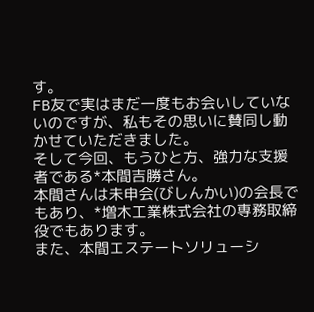す。
FB友で実はまだ一度もお会いしていないのですが、私もその思いに賛同し動かせていただきました。
そして今回、もうひと方、強力な支援者である*本間吉勝さん。
本間さんは未申会(びしんかい)の会長でもあり、*増木工業株式会社の専務取締役でもあります。
また、本間エステートソリューシ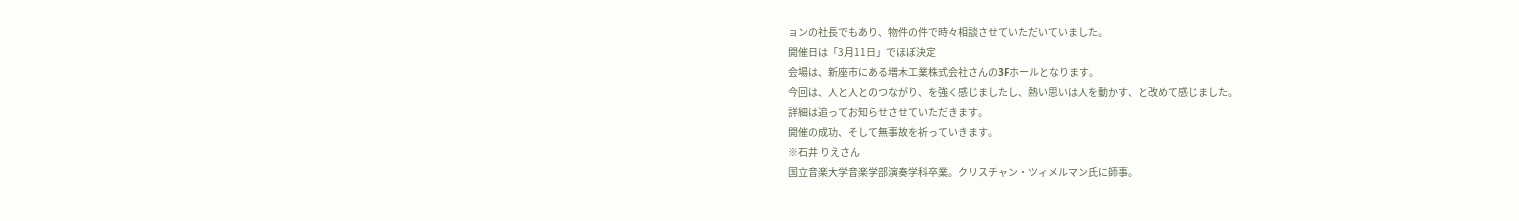ョンの社長でもあり、物件の件で時々相談させていただいていました。
開催日は「3月11日」でほぼ決定
会場は、新座市にある増木工業株式会社さんの3Fホールとなります。
今回は、人と人とのつながり、を強く感じましたし、熱い思いは人を動かす、と改めて感じました。
詳細は追ってお知らせさせていただきます。
開催の成功、そして無事故を祈っていきます。
※石井 りえさん
国立音楽大学音楽学部演奏学科卒業。クリスチャン・ツィメルマン氏に師事。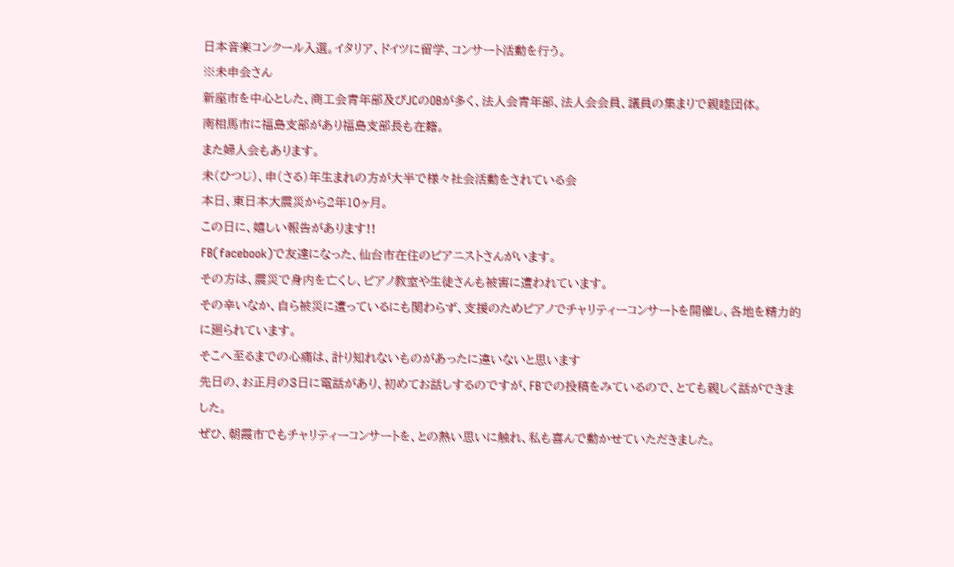日本音楽コンクール入選。イタリア、ドイツに留学、コンサート活動を行う。
※未申会さん
新座市を中心とした、商工会青年部及びJCのOBが多く、法人会青年部、法人会会員、議員の集まりで親睦団体。
南相馬市に福島支部があり福島支部長も在籍。
また婦人会もあります。
未(ひつじ)、申(さる)年生まれの方が大半で様々社会活動をされている会
本日、東日本大震災から2年10ヶ月。
この日に、嬉しい報告があります!!
FB(facebook)で友達になった、仙台市在住のピアニストさんがいます。
その方は、震災で身内を亡くし、ピアノ教室や生徒さんも被害に遭われています。
その辛いなか、自ら被災に遭っているにも関わらず、支援のためピアノでチャリティーコンサートを開催し、各地を精力的に廻られています。
そこへ至るまでの心痛は、計り知れないものがあったに違いないと思います
先日の、お正月の3日に電話があり、初めてお話しするのですが、FBでの投稿をみているので、とても親しく話ができました。
ぜひ、朝霞市でもチャリティーコンサートを、との熱い思いに触れ、私も喜んで動かせていただきました。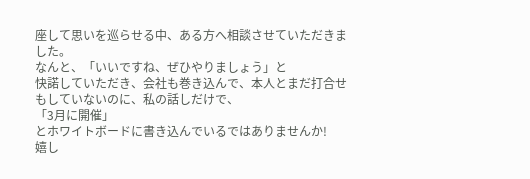座して思いを巡らせる中、ある方へ相談させていただきました。
なんと、「いいですね、ぜひやりましょう」と
快諾していただき、会社も巻き込んで、本人とまだ打合せもしていないのに、私の話しだけで、
「3月に開催」
とホワイトボードに書き込んでいるではありませんか!
嬉し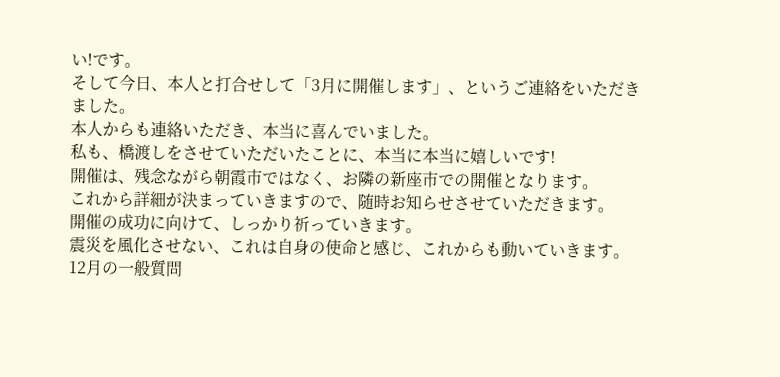い!です。
そして今日、本人と打合せして「3月に開催します」、というご連絡をいただきました。
本人からも連絡いただき、本当に喜んでいました。
私も、橋渡しをさせていただいたことに、本当に本当に嬉しいです!
開催は、残念ながら朝霞市ではなく、お隣の新座市での開催となります。
これから詳細が決まっていきますので、随時お知らせさせていただきます。
開催の成功に向けて、しっかり祈っていきます。
震災を風化させない、これは自身の使命と感じ、これからも動いていきます。
12月の一般質問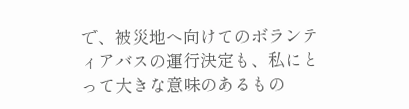で、被災地へ向けてのボランティアバスの運行決定も、私にとって大きな意味のあるもの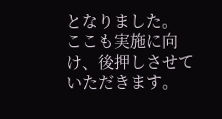となりました。
ここも実施に向け、後押しさせていただきます。